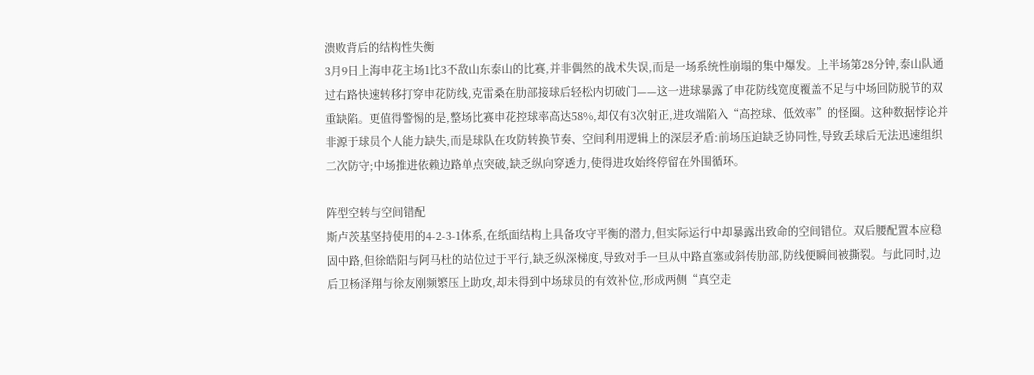溃败背后的结构性失衡
3月9日上海申花主场1比3不敌山东泰山的比赛,并非偶然的战术失误,而是一场系统性崩塌的集中爆发。上半场第28分钟,泰山队通过右路快速转移打穿申花防线,克雷桑在肋部接球后轻松内切破门——这一进球暴露了申花防线宽度覆盖不足与中场回防脱节的双重缺陷。更值得警惕的是,整场比赛申花控球率高达58%,却仅有3次射正,进攻端陷入“高控球、低效率”的怪圈。这种数据悖论并非源于球员个人能力缺失,而是球队在攻防转换节奏、空间利用逻辑上的深层矛盾:前场压迫缺乏协同性,导致丢球后无法迅速组织二次防守;中场推进依赖边路单点突破,缺乏纵向穿透力,使得进攻始终停留在外围循环。

阵型空转与空间错配
斯卢茨基坚持使用的4-2-3-1体系,在纸面结构上具备攻守平衡的潜力,但实际运行中却暴露出致命的空间错位。双后腰配置本应稳固中路,但徐皓阳与阿马杜的站位过于平行,缺乏纵深梯度,导致对手一旦从中路直塞或斜传肋部,防线便瞬间被撕裂。与此同时,边后卫杨泽翔与徐友刚频繁压上助攻,却未得到中场球员的有效补位,形成两侧“真空走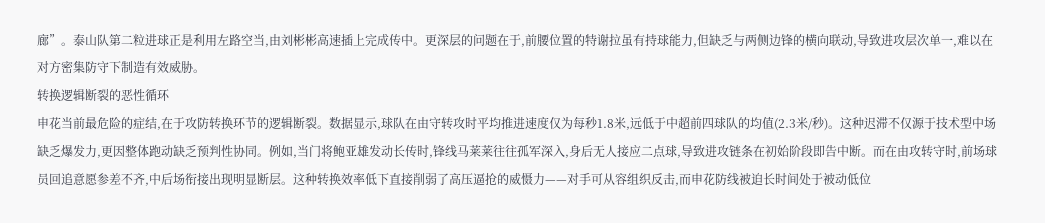廊”。泰山队第二粒进球正是利用左路空当,由刘彬彬高速插上完成传中。更深层的问题在于,前腰位置的特谢拉虽有持球能力,但缺乏与两侧边锋的横向联动,导致进攻层次单一,难以在对方密集防守下制造有效威胁。
转换逻辑断裂的恶性循环
申花当前最危险的症结,在于攻防转换环节的逻辑断裂。数据显示,球队在由守转攻时平均推进速度仅为每秒1.8米,远低于中超前四球队的均值(2.3米/秒)。这种迟滞不仅源于技术型中场缺乏爆发力,更因整体跑动缺乏预判性协同。例如,当门将鲍亚雄发动长传时,锋线马莱莱往往孤军深入,身后无人接应二点球,导致进攻链条在初始阶段即告中断。而在由攻转守时,前场球员回追意愿参差不齐,中后场衔接出现明显断层。这种转换效率低下直接削弱了高压逼抢的威慑力——对手可从容组织反击,而申花防线被迫长时间处于被动低位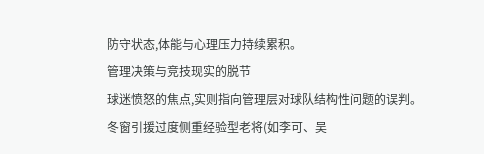防守状态,体能与心理压力持续累积。
管理决策与竞技现实的脱节
球迷愤怒的焦点,实则指向管理层对球队结构性问题的误判。冬窗引援过度侧重经验型老将(如李可、吴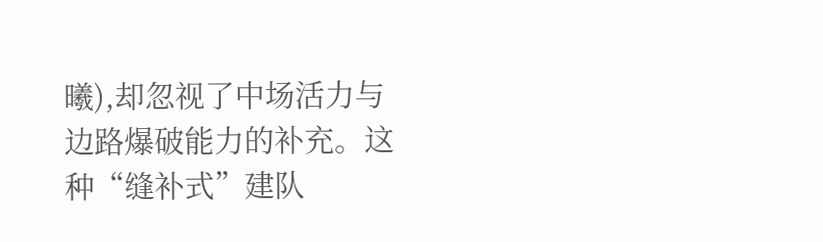曦),却忽视了中场活力与边路爆破能力的补充。这种“缝补式”建队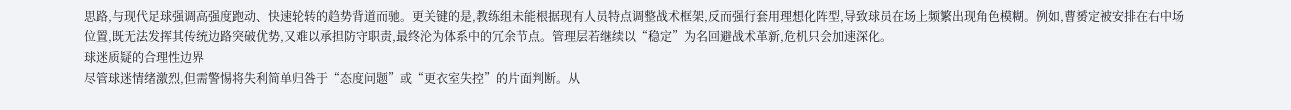思路,与现代足球强调高强度跑动、快速轮转的趋势背道而驰。更关键的是,教练组未能根据现有人员特点调整战术框架,反而强行套用理想化阵型,导致球员在场上频繁出现角色模糊。例如,曹赟定被安排在右中场位置,既无法发挥其传统边路突破优势,又难以承担防守职责,最终沦为体系中的冗余节点。管理层若继续以“稳定”为名回避战术革新,危机只会加速深化。
球迷质疑的合理性边界
尽管球迷情绪激烈,但需警惕将失利简单归咎于“态度问题”或“更衣室失控”的片面判断。从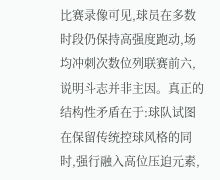比赛录像可见,球员在多数时段仍保持高强度跑动,场均冲刺次数位列联赛前六,说明斗志并非主因。真正的结构性矛盾在于:球队试图在保留传统控球风格的同时,强行融入高位压迫元素,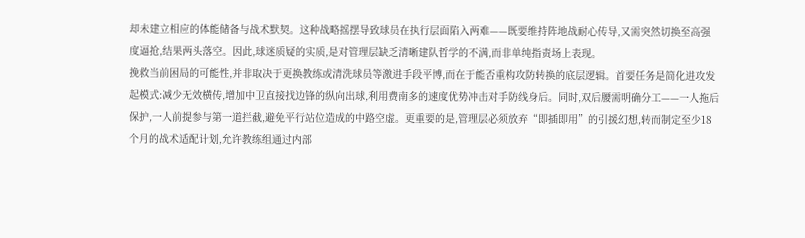却未建立相应的体能储备与战术默契。这种战略摇摆导致球员在执行层面陷入两难——既要维持阵地战耐心传导,又需突然切换至高强度逼抢,结果两头落空。因此,球迷质疑的实质,是对管理层缺乏清晰建队哲学的不满,而非单纯指责场上表现。
挽救当前困局的可能性,并非取决于更换教练或清洗球员等激进手段平博,而在于能否重构攻防转换的底层逻辑。首要任务是简化进攻发起模式:减少无效横传,增加中卫直接找边锋的纵向出球,利用费南多的速度优势冲击对手防线身后。同时,双后腰需明确分工——一人拖后保护,一人前提参与第一道拦截,避免平行站位造成的中路空虚。更重要的是,管理层必须放弃“即插即用”的引援幻想,转而制定至少18个月的战术适配计划,允许教练组通过内部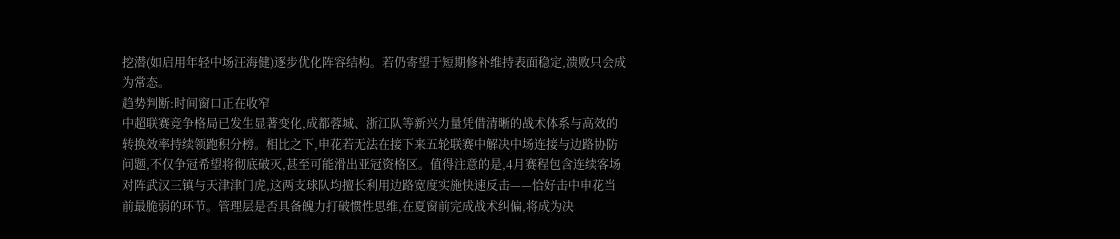挖潜(如启用年轻中场汪海健)逐步优化阵容结构。若仍寄望于短期修补维持表面稳定,溃败只会成为常态。
趋势判断:时间窗口正在收窄
中超联赛竞争格局已发生显著变化,成都蓉城、浙江队等新兴力量凭借清晰的战术体系与高效的转换效率持续领跑积分榜。相比之下,申花若无法在接下来五轮联赛中解决中场连接与边路协防问题,不仅争冠希望将彻底破灭,甚至可能滑出亚冠资格区。值得注意的是,4月赛程包含连续客场对阵武汉三镇与天津津门虎,这两支球队均擅长利用边路宽度实施快速反击——恰好击中申花当前最脆弱的环节。管理层是否具备魄力打破惯性思维,在夏窗前完成战术纠偏,将成为决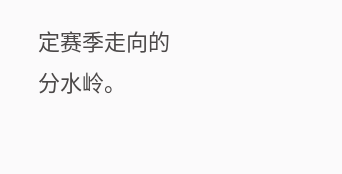定赛季走向的分水岭。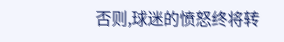否则,球迷的愤怒终将转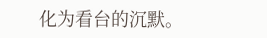化为看台的沉默。